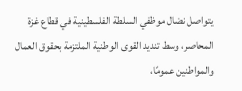يتواصل نضال موظفي السلطة الفلسطينية في قطاع غزة المحاصر، وسط تنديد القوى الوطنية الملتزمة بحقوق العمال والمواطنين عمومًا،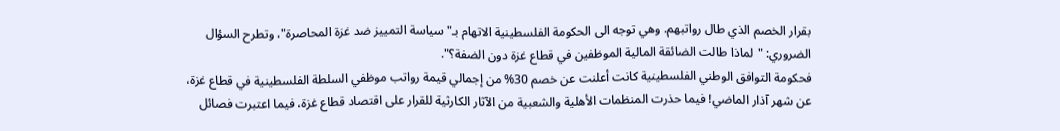بقرار الخصم الذي طال رواتبهم. وهي توجه الى الحكومة الفلسطينية الاتهام بـ"سياسة التمييز ضد غزة المحاصرة"، وتطرح السؤال الضروري: "لماذا طالت الضائقة المالية الموظفين في قطاع غزة دون الضفة؟".
فحكومة التوافق الوطني الفلسطينية كانت أعلنت عن خصم 30% من إجمالي قيمة رواتب موظفي السلطة الفلسطينية في قطاع غزة، عن شهر آذار الماضي! فيما حذرت المنظمات الأهلية والشعبية من الآثار الكارثية للقرار على اقتصاد قطاع غزة، فيما اعتبرت فصائل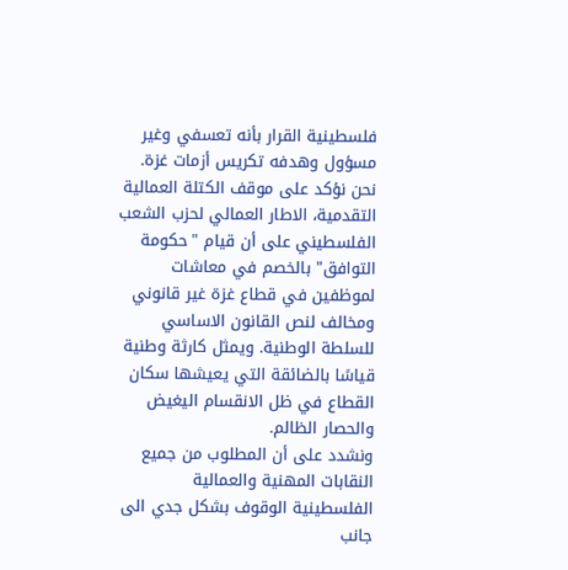فلسطينية القرار بأنه تعسفي وغير مسؤول وهدفه تكريس أزمات غزة.
نحن نؤكد على موقف الكتلة العمالية التقدمية، الاطار العمالي لحزب الشعب الفلسطيني على أن قيام "حكومة التوافق" بالخصم في معاشات لموظفين في قطاع غزة غير قانوني ومخالف لنص القانون الاساسي للسلطة الوطنية. ويمثل كارثة وطنية قياسًا بالضائقة التي يعيشها سكان القطاع في ظل الانقسام اليغيض والحصار الظالم.
ونشدد على أن المطلوب من جميع النقابات المهنية والعمالية الفلسطينية الوقوف بشكل جدي الى جانب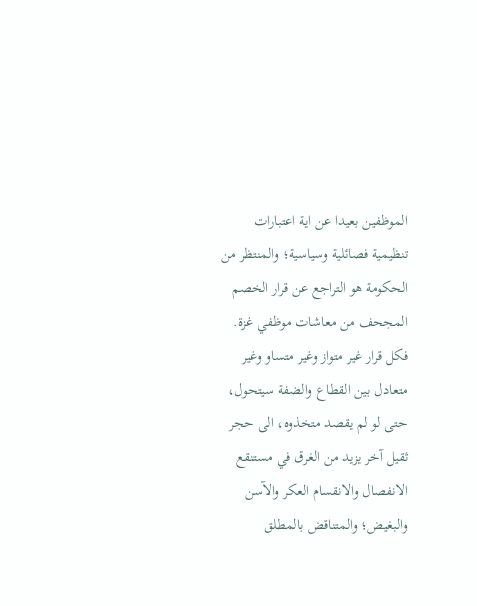الموظفين بعيدا عن اية اعتبارات تنظيمية فصائلية وسياسية؛ والمنتظر من الحكومة هو التراجع عن قرار الخصم المجحف من معاشات موظفي غزة. فكل قرار غير متواز وغير متساو وغير متعادل بين القطاع والضفة سيتحول، حتى لو لم يقصد متخذوه، الى حجر ثقيل آخر يزيد من الغرق في مستنقع الانفصال والانقسام العكر والآسن والبغيض؛ والمتناقض بالمطلق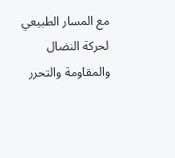مع المسار الطبيعي لحركة النضال والمقاومة والتحرر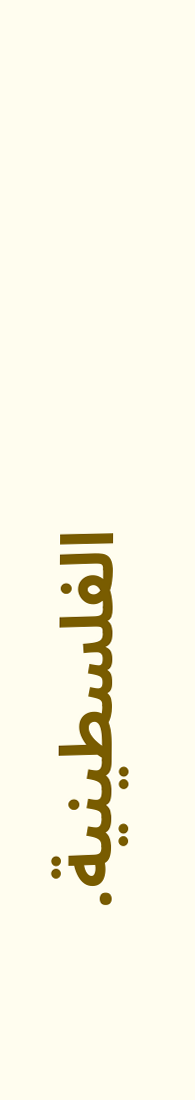الفلسطينية.